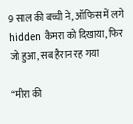9 साल की बच्ची ने, ऑफिस में लगे hidden कैमरा को दिखाया, फिर जो हुआ, सब हैरान रह गया

“मीरा की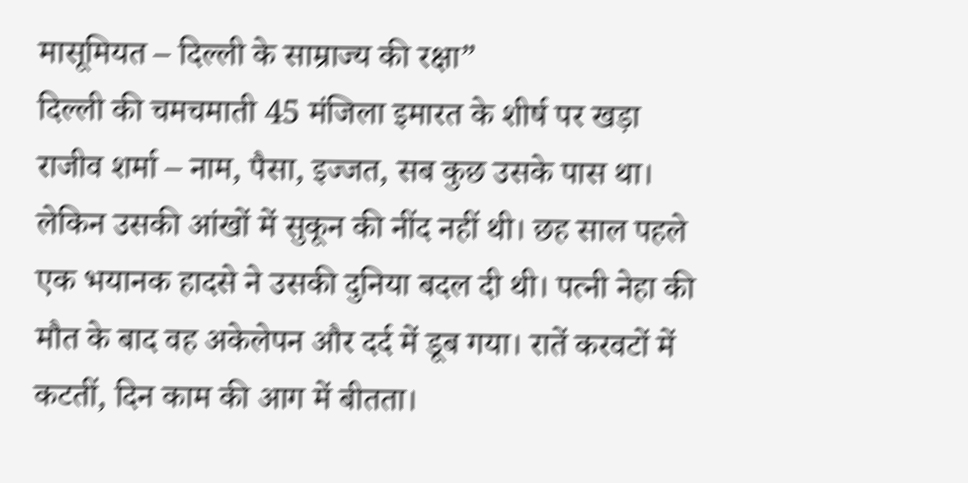मासूमियत – दिल्ली के साम्राज्य की रक्षा”
दिल्ली की चमचमाती 45 मंजिला इमारत के शीर्ष पर खड़ा राजीव शर्मा – नाम, पैसा, इज्जत, सब कुछ उसके पास था। लेकिन उसकी आंखों में सुकून की नींद नहीं थी। छह साल पहले एक भयानक हादसे ने उसकी दुनिया बदल दी थी। पत्नी नेहा की मौत के बाद वह अकेलेपन और दर्द में डूब गया। रातें करवटों में कटतीं, दिन काम की आग में बीतता।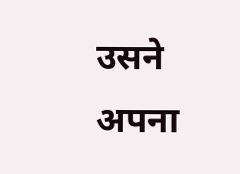उसने अपना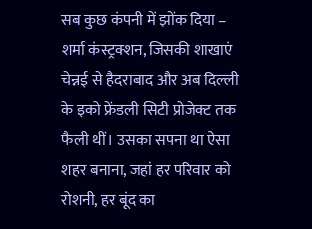सब कुछ कंपनी में झोंक दिया – शर्मा कंस्ट्रक्शन, जिसकी शाखाएं चेन्नई से हैदराबाद और अब दिल्ली के इको फ्रेंडली सिटी प्रोजेक्ट तक फैली थीं। उसका सपना था ऐसा शहर बनाना, जहां हर परिवार को रोशनी, हर बूंद का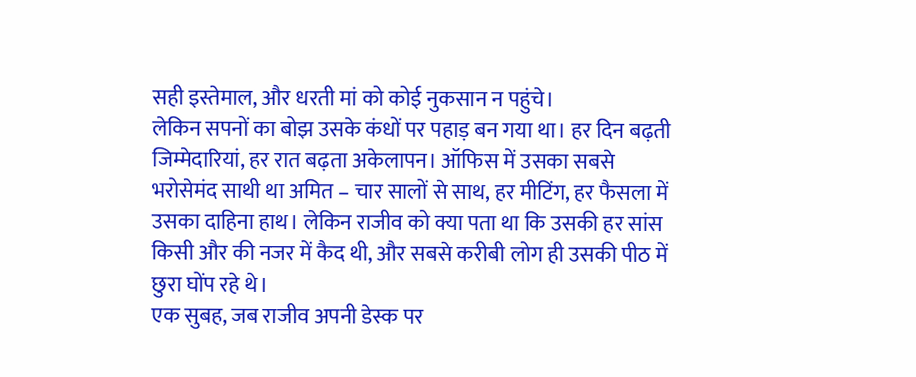सही इस्तेमाल, और धरती मां को कोई नुकसान न पहुंचे।
लेकिन सपनों का बोझ उसके कंधों पर पहाड़ बन गया था। हर दिन बढ़ती जिम्मेदारियां, हर रात बढ़ता अकेलापन। ऑफिस में उसका सबसे भरोसेमंद साथी था अमित – चार सालों से साथ, हर मीटिंग, हर फैसला में उसका दाहिना हाथ। लेकिन राजीव को क्या पता था कि उसकी हर सांस किसी और की नजर में कैद थी, और सबसे करीबी लोग ही उसकी पीठ में छुरा घोंप रहे थे।
एक सुबह, जब राजीव अपनी डेस्क पर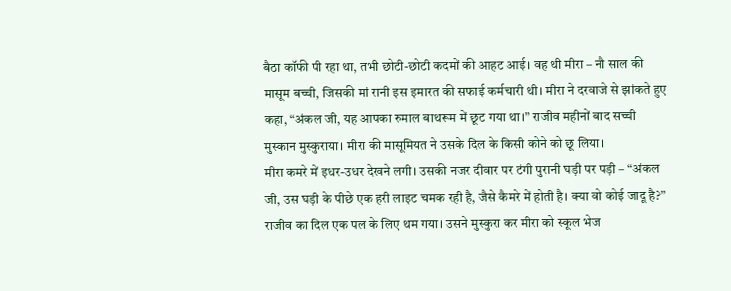बैठा कॉफी पी रहा था, तभी छोटी-छोटी कदमों की आहट आई। वह थी मीरा – नौ साल की मासूम बच्ची, जिसकी मां रानी इस इमारत की सफाई कर्मचारी थी। मीरा ने दरवाजे से झांकते हुए कहा, “अंकल जी, यह आपका रुमाल बाथरूम में छूट गया था।” राजीव महीनों बाद सच्ची मुस्कान मुस्कुराया। मीरा की मासूमियत ने उसके दिल के किसी कोने को छू लिया।
मीरा कमरे में इधर-उधर देखने लगी। उसकी नजर दीवार पर टंगी पुरानी घड़ी पर पड़ी – “अंकल जी, उस घड़ी के पीछे एक हरी लाइट चमक रही है, जैसे कैमरे में होती है। क्या वो कोई जादू है?” राजीव का दिल एक पल के लिए थम गया। उसने मुस्कुरा कर मीरा को स्कूल भेज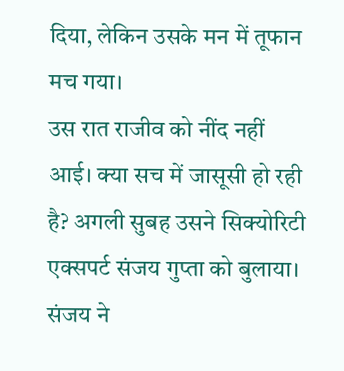दिया, लेकिन उसके मन में तूफान मच गया।
उस रात राजीव को नींद नहीं आई। क्या सच में जासूसी हो रही है? अगली सुबह उसने सिक्योरिटी एक्सपर्ट संजय गुप्ता को बुलाया। संजय ने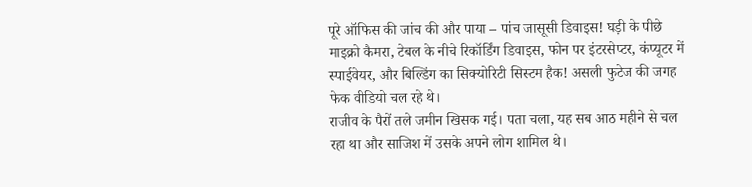पूरे ऑफिस की जांच की और पाया – पांच जासूसी डिवाइस! घड़ी के पीछे माइक्रो कैमरा, टेबल के नीचे रिकॉर्डिंग डिवाइस, फोन पर इंटरसेप्टर, कंप्यूटर में स्पाईवेयर, और बिल्डिंग का सिक्योरिटी सिस्टम हैक! असली फुटेज की जगह फेक वीडियो चल रहे थे।
राजीव के पैरों तले जमीन खिसक गई। पता चला, यह सब आठ महीने से चल रहा था और साजिश में उसके अपने लोग शामिल थे।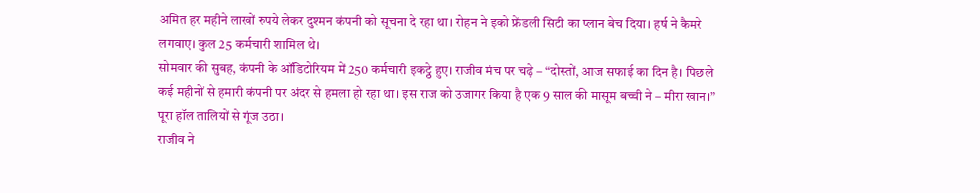अमित हर महीने लाखों रुपये लेकर दुश्मन कंपनी को सूचना दे रहा था। रोहन ने इको फ्रेंडली सिटी का प्लान बेच दिया। हर्ष ने कैमरे लगवाए। कुल 25 कर्मचारी शामिल थे।
सोमवार की सुबह, कंपनी के ऑडिटोरियम में 250 कर्मचारी इकट्ठे हुए। राजीव मंच पर चढ़े – “दोस्तों, आज सफाई का दिन है। पिछले कई महीनों से हमारी कंपनी पर अंदर से हमला हो रहा था। इस राज को उजागर किया है एक 9 साल की मासूम बच्ची ने – मीरा खान।” पूरा हॉल तालियों से गूंज उठा।
राजीव ने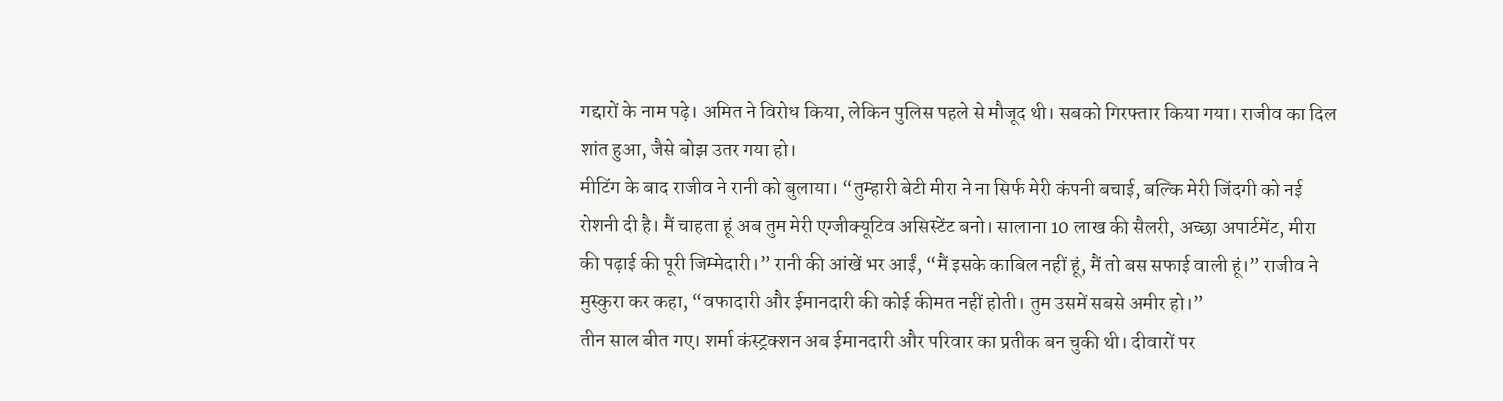गद्दारों के नाम पढ़े। अमित ने विरोध किया, लेकिन पुलिस पहले से मौजूद थी। सबको गिरफ्तार किया गया। राजीव का दिल शांत हुआ, जैसे बोझ उतर गया हो।
मीटिंग के बाद राजीव ने रानी को बुलाया। “तुम्हारी बेटी मीरा ने ना सिर्फ मेरी कंपनी बचाई, बल्कि मेरी जिंदगी को नई रोशनी दी है। मैं चाहता हूं अब तुम मेरी एग्जीक्यूटिव असिस्टेंट बनो। सालाना 10 लाख की सैलरी, अच्छा अपार्टमेंट, मीरा की पढ़ाई की पूरी जिम्मेदारी।” रानी की आंखें भर आईं, “मैं इसके काबिल नहीं हूं, मैं तो बस सफाई वाली हूं।” राजीव ने मुस्कुरा कर कहा, “वफादारी और ईमानदारी की कोई कीमत नहीं होती। तुम उसमें सबसे अमीर हो।”
तीन साल बीत गए। शर्मा कंस्ट्रक्शन अब ईमानदारी और परिवार का प्रतीक बन चुकी थी। दीवारों पर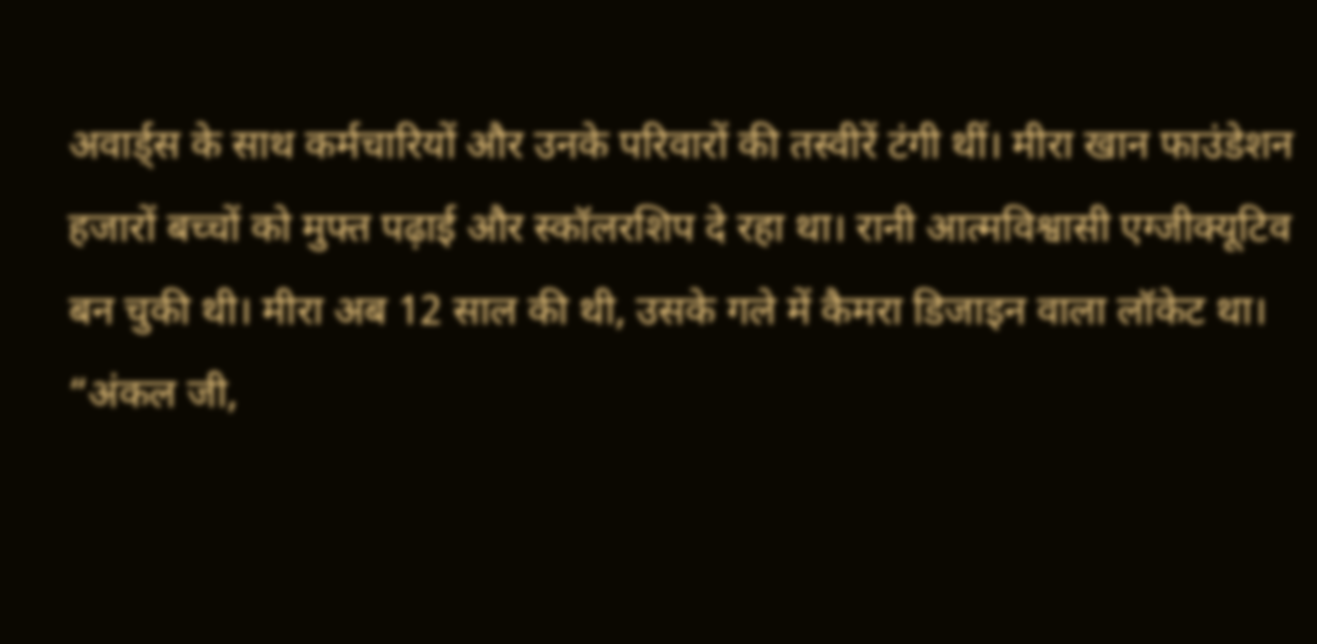अवार्ड्स के साथ कर्मचारियों और उनके परिवारों की तस्वीरें टंगी थीं। मीरा खान फाउंडेशन हजारों बच्चों को मुफ्त पढ़ाई और स्कॉलरशिप दे रहा था। रानी आत्मविश्वासी एग्जीक्यूटिव बन चुकी थी। मीरा अब 12 साल की थी, उसके गले में कैमरा डिजाइन वाला लॉकेट था। “अंकल जी,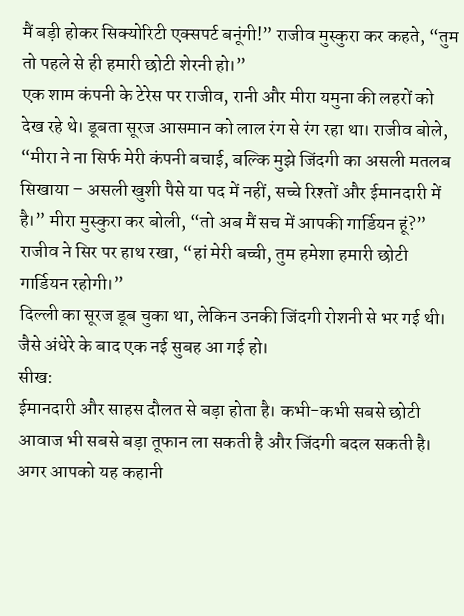मैं बड़ी होकर सिक्योरिटी एक्सपर्ट बनूंगी!” राजीव मुस्कुरा कर कहते, “तुम तो पहले से ही हमारी छोटी शेरनी हो।”
एक शाम कंपनी के टेरेस पर राजीव, रानी और मीरा यमुना की लहरों को देख रहे थे। डूबता सूरज आसमान को लाल रंग से रंग रहा था। राजीव बोले, “मीरा ने ना सिर्फ मेरी कंपनी बचाई, बल्कि मुझे जिंदगी का असली मतलब सिखाया – असली खुशी पैसे या पद में नहीं, सच्चे रिश्तों और ईमानदारी में है।” मीरा मुस्कुरा कर बोली, “तो अब मैं सच में आपकी गार्डियन हूं?” राजीव ने सिर पर हाथ रखा, “हां मेरी बच्ची, तुम हमेशा हमारी छोटी गार्डियन रहोगी।”
दिल्ली का सूरज डूब चुका था, लेकिन उनकी जिंदगी रोशनी से भर गई थी। जैसे अंधेरे के बाद एक नई सुबह आ गई हो।
सीख:
ईमानदारी और साहस दौलत से बड़ा होता है। कभी-कभी सबसे छोटी आवाज भी सबसे बड़ा तूफान ला सकती है और जिंदगी बदल सकती है।
अगर आपको यह कहानी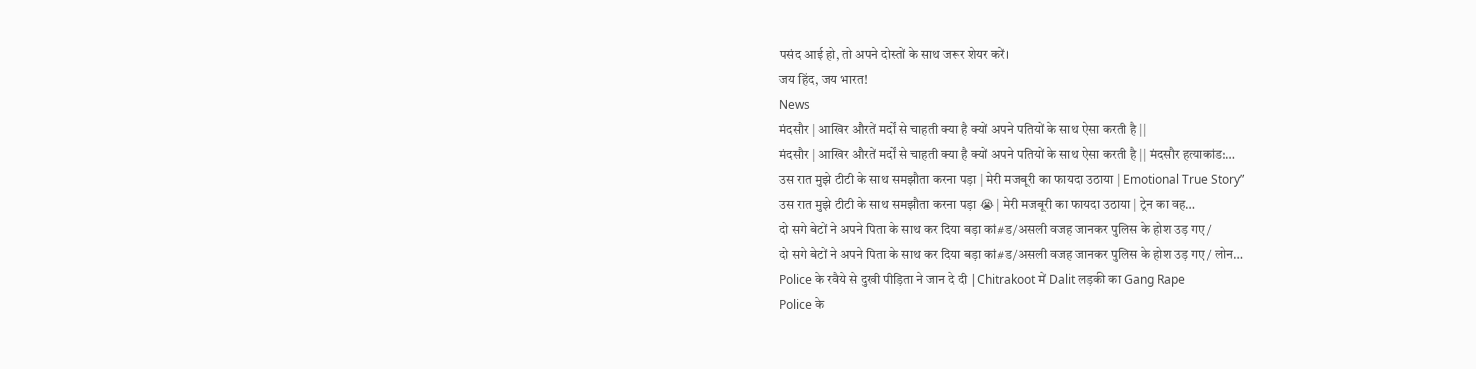पसंद आई हो, तो अपने दोस्तों के साथ जरूर शेयर करें।
जय हिंद, जय भारत!
News
मंदसौर | आखिर औरतें मर्दों से चाहती क्या है क्यों अपने पतियों के साथ ऐसा करती है ||
मंदसौर | आखिर औरतें मर्दों से चाहती क्या है क्यों अपने पतियों के साथ ऐसा करती है || मंदसौर हत्याकांड:…
उस रात मुझे टीटी के साथ समझौता करना पड़ा | मेरी मजबूरी का फायदा उठाया | Emotional True Story”
उस रात मुझे टीटी के साथ समझौता करना पड़ा 😭 | मेरी मजबूरी का फायदा उठाया | ट्रेन का वह…
दो सगे बेटों ने अपने पिता के साथ कर दिया बड़ा कां#ड/असली वजह जानकर पुलिस के होश उड़ गए/
दो सगे बेटों ने अपने पिता के साथ कर दिया बड़ा कां#ड/असली वजह जानकर पुलिस के होश उड़ गए/ लोन…
Police के रवैये से दुखी पीड़िता ने जान दे दी |Chitrakoot में Dalit लड़की का Gang Rape
Police के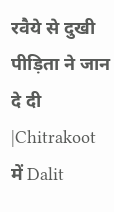रवैये से दुखी पीड़िता ने जान दे दी |Chitrakoot में Dalit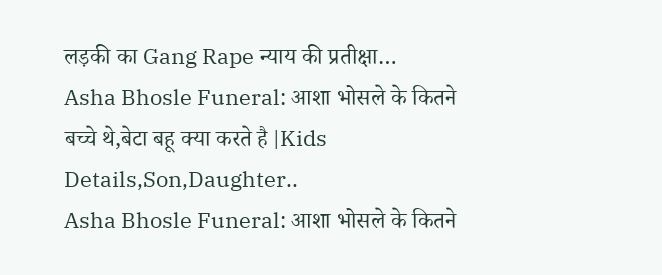लड़की का Gang Rape न्याय की प्रतीक्षा…
Asha Bhosle Funeral: आशा भोसले के कितने बच्चे थे,बेटा बहू क्या करते है |Kids Details,Son,Daughter..
Asha Bhosle Funeral: आशा भोसले के कितने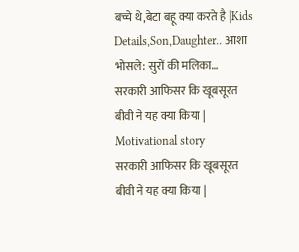बच्चे थे,बेटा बहू क्या करते है |Kids Details,Son,Daughter.. आशा भोसले: सुरों की मलिका…
सरकारी आफिसर कि खूबसूरत बीवी ने यह क्या किया | Motivational story
सरकारी आफिसर कि खूबसूरत बीवी ने यह क्या किया |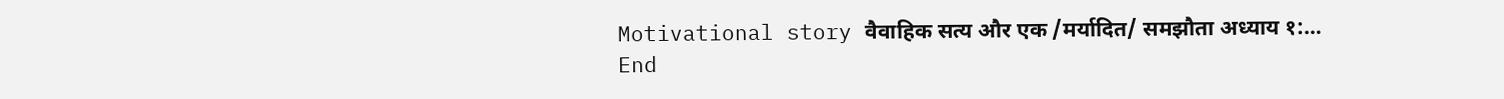Motivational story वैवाहिक सत्य और एक /मर्यादित/ समझौता अध्याय १:…
End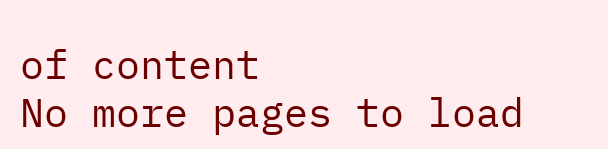of content
No more pages to load